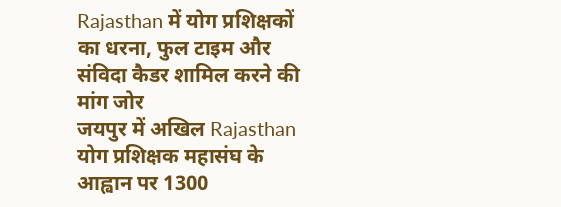Rajasthan में योग प्रशिक्षकों का धरना, फुल टाइम और संविदा कैडर शामिल करने की मांग जोर
जयपुर में अखिल Rajasthan योग प्रशिक्षक महासंघ के आह्वान पर 1300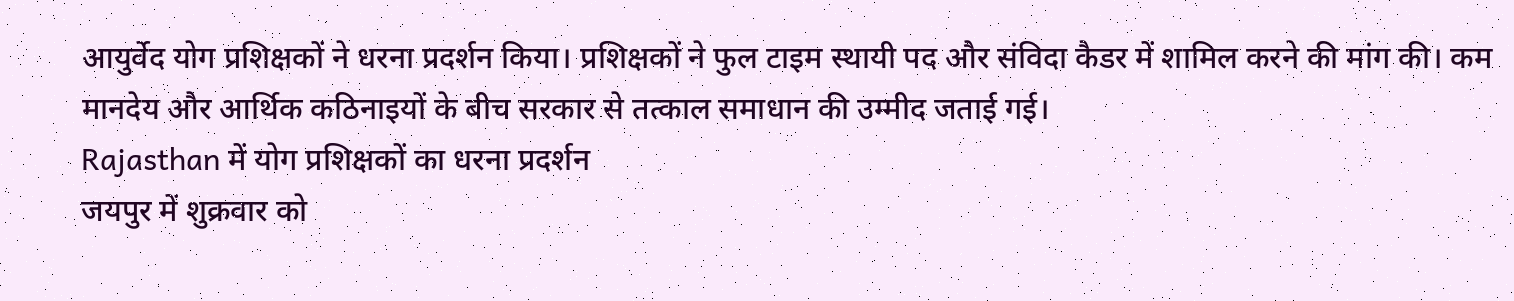आयुर्वेद योग प्रशिक्षकों ने धरना प्रदर्शन किया। प्रशिक्षकों ने फुल टाइम स्थायी पद और संविदा कैडर में शामिल करने की मांग की। कम मानदेय और आर्थिक कठिनाइयों के बीच सरकार से तत्काल समाधान की उम्मीद जताई गई।
Rajasthan में योग प्रशिक्षकों का धरना प्रदर्शन
जयपुर में शुक्रवार को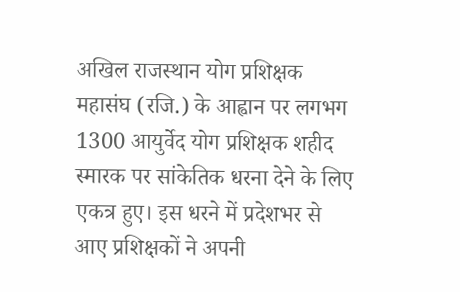अखिल राजस्थान योग प्रशिक्षक महासंघ (रजि.) के आह्वान पर लगभग 1300 आयुर्वेद योग प्रशिक्षक शहीद स्मारक पर सांकेतिक धरना देने के लिए एकत्र हुए। इस धरने में प्रदेशभर से आए प्रशिक्षकों ने अपनी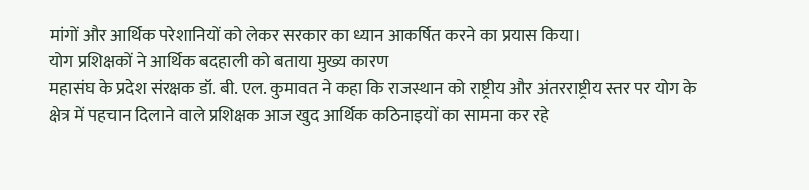मांगों और आर्थिक परेशानियों को लेकर सरकार का ध्यान आकर्षित करने का प्रयास किया।
योग प्रशिक्षकों ने आर्थिक बदहाली को बताया मुख्य कारण
महासंघ के प्रदेश संरक्षक डॉ. बी. एल. कुमावत ने कहा कि राजस्थान को राष्ट्रीय और अंतरराष्ट्रीय स्तर पर योग के क्षेत्र में पहचान दिलाने वाले प्रशिक्षक आज खुद आर्थिक कठिनाइयों का सामना कर रहे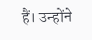हैं। उन्होंने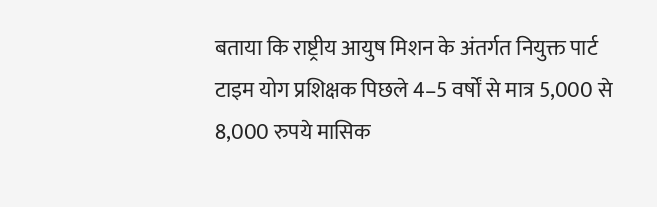बताया कि राष्ट्रीय आयुष मिशन के अंतर्गत नियुक्त पार्ट टाइम योग प्रशिक्षक पिछले 4–5 वर्षों से मात्र 5,000 से 8,000 रुपये मासिक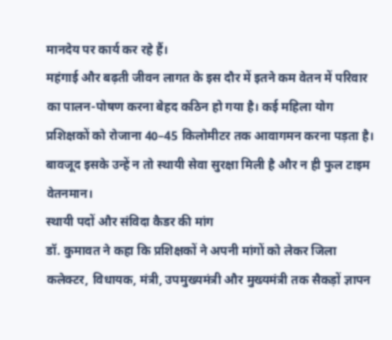मानदेय पर कार्य कर रहे हैं।
महंगाई और बढ़ती जीवन लागत के इस दौर में इतने कम वेतन में परिवार का पालन-पोषण करना बेहद कठिन हो गया है। कई महिला योग प्रशिक्षकों को रोजाना 40–45 किलोमीटर तक आवागमन करना पड़ता है। बावजूद इसके उन्हें न तो स्थायी सेवा सुरक्षा मिली है और न ही फुल टाइम वेतनमान।
स्थायी पदों और संविदा कैडर की मांग
डॉ. कुमावत ने कहा कि प्रशिक्षकों ने अपनी मांगों को लेकर जिला कलेक्टर, विधायक, मंत्री, उपमुख्यमंत्री और मुख्यमंत्री तक सैकड़ों ज्ञापन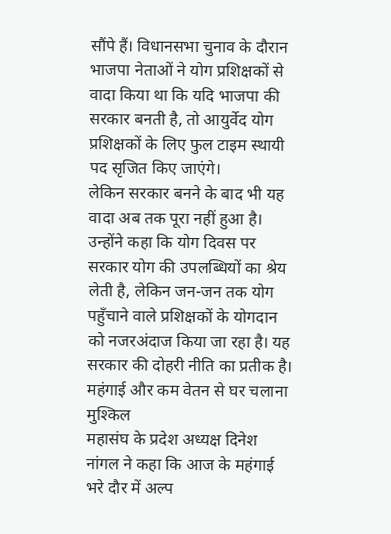सौंपे हैं। विधानसभा चुनाव के दौरान भाजपा नेताओं ने योग प्रशिक्षकों से वादा किया था कि यदि भाजपा की सरकार बनती है, तो आयुर्वेद योग प्रशिक्षकों के लिए फुल टाइम स्थायी पद सृजित किए जाएंगे।
लेकिन सरकार बनने के बाद भी यह वादा अब तक पूरा नहीं हुआ है। उन्होंने कहा कि योग दिवस पर सरकार योग की उपलब्धियों का श्रेय लेती है, लेकिन जन-जन तक योग पहुँचाने वाले प्रशिक्षकों के योगदान को नजरअंदाज किया जा रहा है। यह सरकार की दोहरी नीति का प्रतीक है।
महंगाई और कम वेतन से घर चलाना मुश्किल
महासंघ के प्रदेश अध्यक्ष दिनेश नांगल ने कहा कि आज के महंगाई भरे दौर में अल्प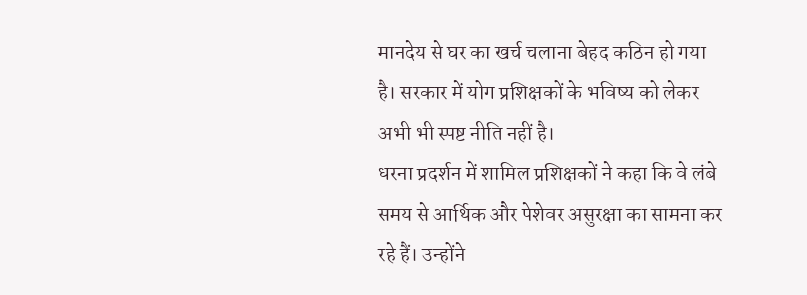मानदेय से घर का खर्च चलाना बेहद कठिन हो गया है। सरकार में योग प्रशिक्षकों के भविष्य को लेकर अभी भी स्पष्ट नीति नहीं है।
धरना प्रदर्शन में शामिल प्रशिक्षकों ने कहा कि वे लंबे समय से आर्थिक और पेशेवर असुरक्षा का सामना कर रहे हैं। उन्होंने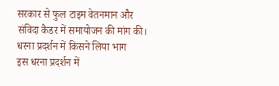सरकार से फुल टाइम वेतनमान और संविदा कैडर में समायोजन की मांग की।
धरना प्रदर्शन में किसने लिया भाग
इस धरना प्रदर्शन में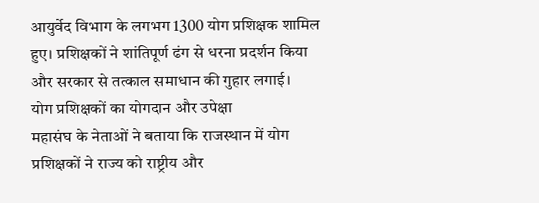आयुर्वेद विभाग के लगभग 1300 योग प्रशिक्षक शामिल हुए। प्रशिक्षकों ने शांतिपूर्ण ढंग से धरना प्रदर्शन किया और सरकार से तत्काल समाधान की गुहार लगाई।
योग प्रशिक्षकों का योगदान और उपेक्षा
महासंघ के नेताओं ने बताया कि राजस्थान में योग प्रशिक्षकों ने राज्य को राष्ट्रीय और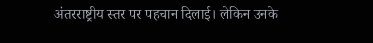अंतरराष्ट्रीय स्तर पर पहचान दिलाई। लेकिन उनके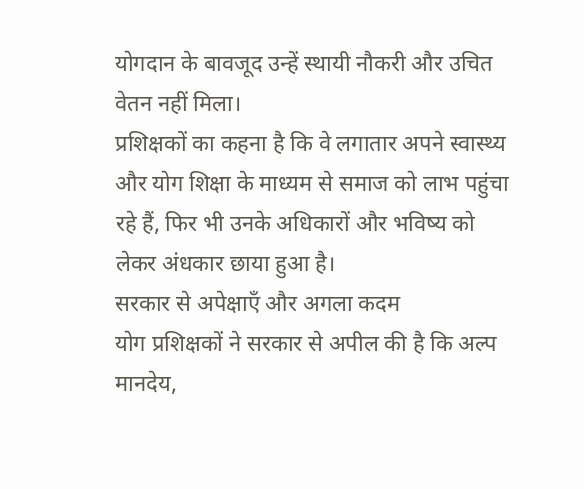योगदान के बावजूद उन्हें स्थायी नौकरी और उचित वेतन नहीं मिला।
प्रशिक्षकों का कहना है कि वे लगातार अपने स्वास्थ्य और योग शिक्षा के माध्यम से समाज को लाभ पहुंचा रहे हैं, फिर भी उनके अधिकारों और भविष्य को लेकर अंधकार छाया हुआ है।
सरकार से अपेक्षाएँ और अगला कदम
योग प्रशिक्षकों ने सरकार से अपील की है कि अल्प मानदेय,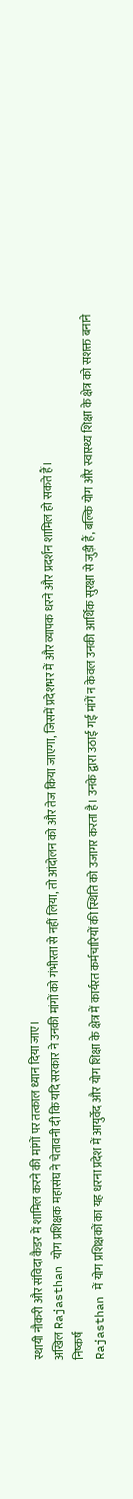स्थायी नौकरी और संविदा कैडर में शामिल करने की मांगों पर तत्काल ध्यान दिया जाए।
अखिल Rajasthan योग प्रशिक्षक महासंघ ने चेतावनी दी कि यदि सरकार ने उनकी मांगों को गंभीरता से नहीं लिया, तो आंदोलन को और तेज किया जाएगा, जिसमें प्रदेशभर में और व्यापक धरने और प्रदर्शन शामिल हो सकते हैं।
निष्कर्ष
Rajasthan में योग प्रशिक्षकों का यह धरना प्रदेश में आयुर्वेद और योग शिक्षा के क्षेत्र में कार्यरत कर्मचारियों की स्थिति को उजागर करता है। उनके द्वारा उठाई गई मांगें न केवल उनकी आर्थिक सुरक्षा से जुड़ी हैं, बल्कि योग और स्वास्थ्य शिक्षा के क्षेत्र को सशक्त बनाने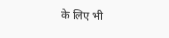के लिए भी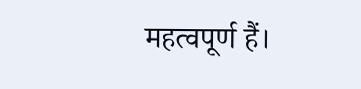महत्वपूर्ण हैं।